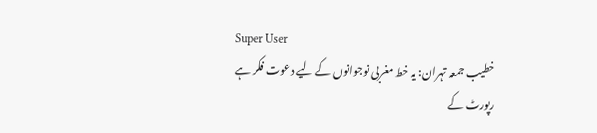Super User
خطیب جمعہ تہران: یہ خط مغربی نوجوانوں کے لیے دعوت فکر ہے
رپورٹ کے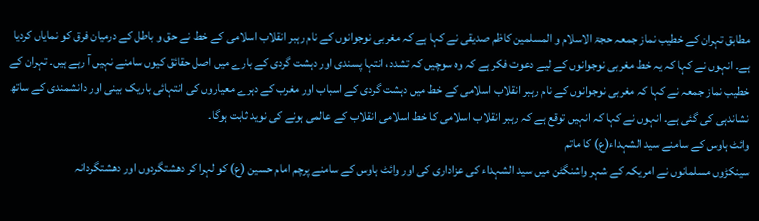مطابق تہران کے خطیب نماز جمعہ حجۃ الاسلام و المسلمین کاظم صدیقی نے کہا ہے کہ مغربی نوجوانوں کے نام رہبر انقلاب اسلامی کے خط نے حق و باطل کے درمیان فرق کو نمایاں کردیا ہے۔ انہوں نے کہا کہ یہ خط مغربی نوجوانوں کے لیے دعوت فکر ہے کہ وہ سوچیں کہ تشدد، انتہا پسندی اور دہشت گردی کے بارے میں اصل حقائق کیوں سامنے نہیں آ رہے ہیں۔ تہران کے خطیب نماز جمعہ نے کہا کہ مغربی نوجوانوں کے نام رہبر انقلاب اسلامی کے خط میں دہشت گردی کے اسباب اور مغرب کے دہرے معیاروں کی انتہائی باریک بینی اور دانشمندی کے ساتھ نشاندہی کی گئی ہے۔ انہوں نے کہا کہ انہیں توقع ہے کہ رہبر انقلاب اسلامی کا خط اسلامی انقلاب کے عالمی ہونے کی نوید ثابت ہوگا۔
وائٹ ہاوس کے سامنے سید الشہداء(ع) کا ماتم
سینکڑوں مسلمانوں نے امریکہ کے شہر واشنگٹن میں سید الشہداء کی عزاداری کی اور وائٹ ہاوس کے سامنے پرچم امام حسین (ع) کو لہرا کر دھشتگردوں اور دھشتگردانہ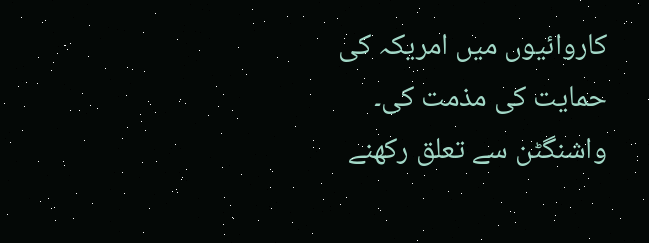کاروائیوں میں امریکہ کی حمایت کی مذمت کی۔
واشنگٹن سے تعلق رکھنے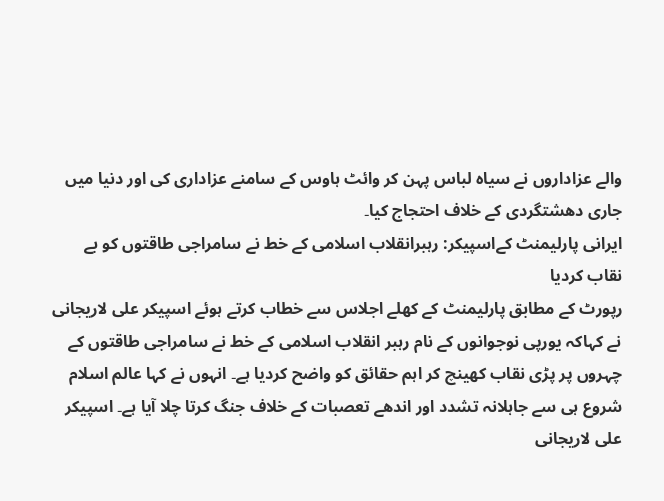والے عزاداروں نے سیاہ لباس پہن کر وائٹ ہاوس کے سامنے عزاداری کی اور دنیا میں جاری دھشتگردی کے خلاف احتجاج کیا۔
ایرانی پارلیمنٹ کےاسپیکر: رہبرانقلاب اسلامی کے خط نے سامراجی طاقتوں کو بے نقاب کردیا
رپورٹ کے مطابق پارلیمنٹ کے کھلے اجلاس سے خطاب کرتے ہوئے اسپیکر علی لاریجانی نے کہاکہ یورپی نوجوانوں کے نام رہبر انقلاب اسلامی کے خط نے سامراجی طاقتوں کے چہروں پر پڑی نقاب کھینچ کر اہم حقائق کو واضح کردیا ہے۔ انہوں نے کہا عالم اسلام شروع ہی سے جاہلانہ تشدد اور اندھے تعصبات کے خلاف جنگ کرتا چلا آیا ہے۔ اسپیکر علی لاریجانی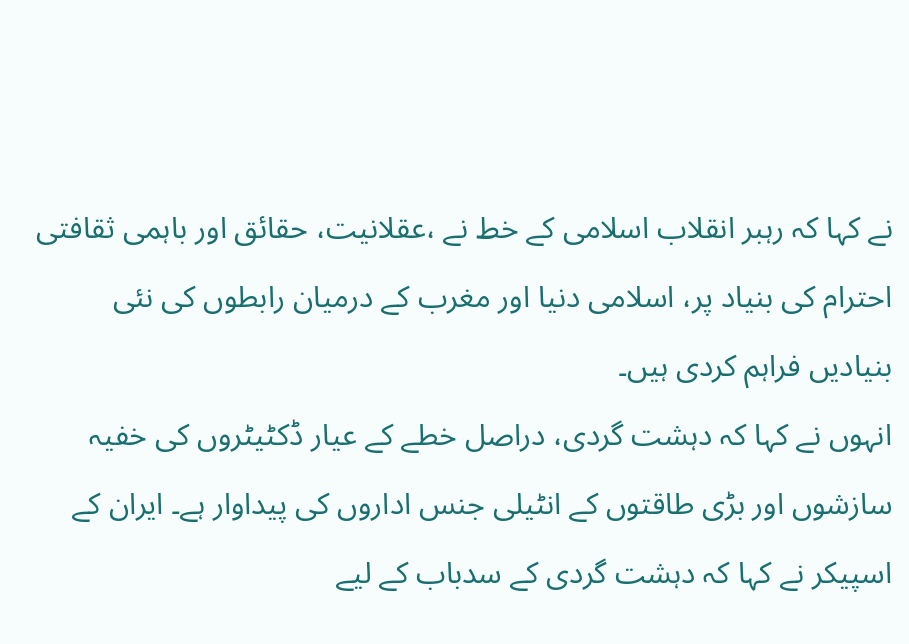نے کہا کہ رہبر انقلاب اسلامی کے خط نے ،عقلانیت، حقائق اور باہمی ثقافتی احترام کی بنیاد پر، اسلامی دنیا اور مغرب کے درمیان رابطوں کی نئی بنیادیں فراہم کردی ہیں۔
انہوں نے کہا کہ دہشت گردی، دراصل خطے کے عیار ڈکٹیٹروں کی خفیہ سازشوں اور بڑی طاقتوں کے انٹیلی جنس اداروں کی پیداوار ہے۔ ایران کے اسپیکر نے کہا کہ دہشت گردی کے سدباب کے لیے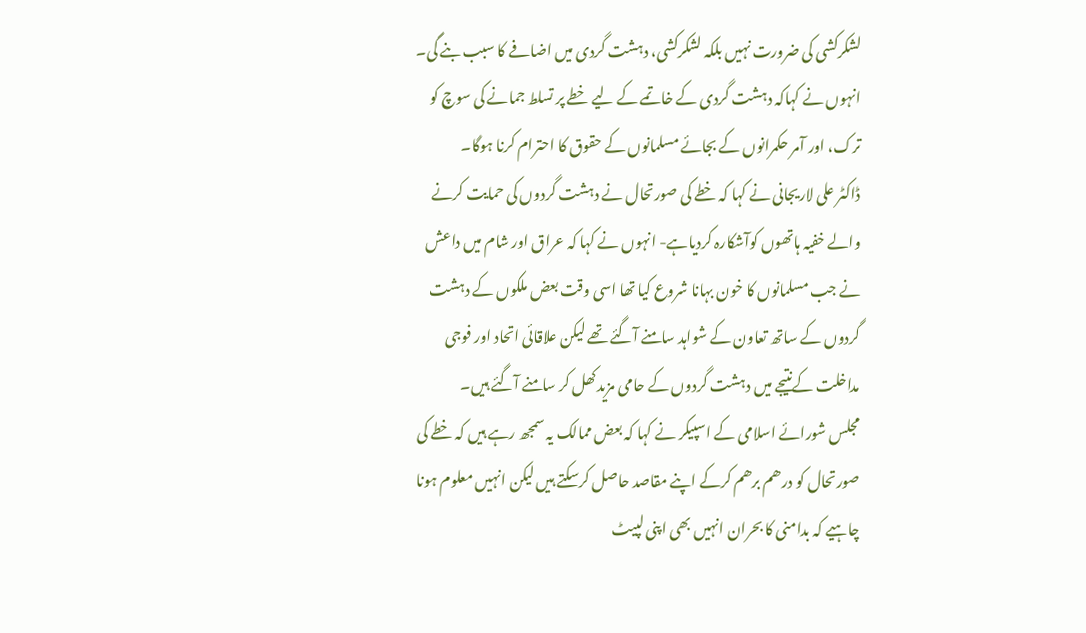لشکرکشی کی ضرورت نہیں بلکہ لشکرکشی، دہشت گردی میں اضافے کا سبب بنے گی۔ انہوں نے کہاکہ دہشت گردی کے خاتمے کے لیے خطے پر تسلط جمانے کی سوچ کو ترک، اور آمر حکمرانوں کے بجائے مسلمانوں کے حقوق کا احترام کرنا ہوگا۔
ڈاکٹر علی لاریجانی نے کہا کہ خطے کی صورتحال نے دہشت گردوں کی حمایت کرنے والے خفیہ ہاتھوں کوآشکارہ کردیاہے- انہوں نے کہا کہ عراق اور شام میں داعش نے جب مسلمانوں کا خون بہانا شروع کیا تھا اسی وقت بعض ملکوں کے دہشت گردوں کے ساتھ تعاون کے شواہد سامنے آگئے تھے لیکن علاقائی اتحاد اور فوجی مداخلت کےنتیجے میں دہشت گردوں کے حامی مزیدکھل کر سامنے آگئے ہیں۔
مجلس شورائے اسلامی کے اسپیکر نے کہا کہ بعض ممالک یہ سمجھ رہے ہیں کہ خطے کی صورتحال کو درھم برھم کرکے اپنے مقاصد حاصل کرسکتے ہیں لیکن انہیں معلوم ہونا چاہیے کہ بدامنی کا بحران انہیں بھی اپنی لپیٹ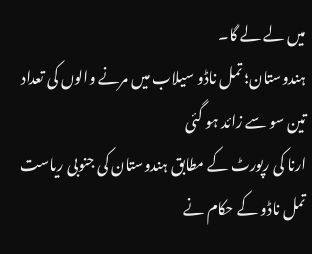میں لے لے گا۔
ہندوستان؛ تمل ناڈو سیلاب میں مرنے والوں کی تعداد تین سو سے زائد ہو گئی
ارنا کی رپورٹ کے مطابق ہندوستان کی جنوبی ریاست تمل ناڈو کے حکام نے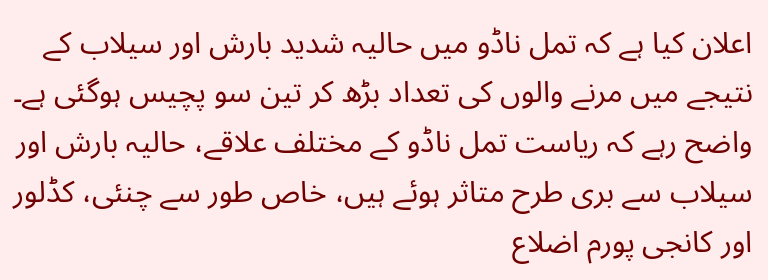اعلان کیا ہے کہ تمل ناڈو میں حالیہ شدید بارش اور سیلاب کے نتیجے میں مرنے والوں کی تعداد بڑھ کر تین سو پچیس ہوگئی ہے۔ واضح رہے کہ ریاست تمل ناڈو کے مختلف علاقے، حالیہ بارش اور سیلاب سے بری طرح متاثر ہوئے ہیں، خاص طور سے چنئی، کڈلور اور کانجی پورم اضلاع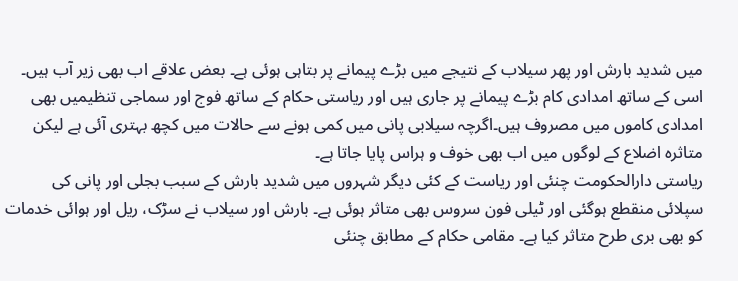میں شدید بارش اور پھر سیلاب کے نتیجے میں بڑے پیمانے پر بتاہی ہوئی ہے۔ بعض علاقے اب بھی زیر آب ہیں۔ اسی کے ساتھ امدادی کام بڑے پیمانے پر جاری ہیں اور ریاستی حکام کے ساتھ فوج اور سماجی تنظیمیں بھی امدادی کاموں میں مصروف ہیں۔اگرچہ سیلابی پانی میں کمی ہونے سے حالات میں کچھ بہتری آئی ہے لیکن متاثرہ اضلاع کے لوگوں میں اب بھی خوف و ہراس پایا جاتا ہے۔
ریاستی دارالحکومت چنئی اور ریاست کے کئی دیگر شہروں میں شدید بارش کے سبب بجلی اور پانی کی سپلائی منقطع ہوگئی اور ٹیلی فون سروس بھی متاثر ہوئی ہے۔ بارش اور سیلاب نے سڑک، ریل اور ہوائی خدمات کو بھی بری طرح متاثر کیا ہے۔ مقامی حکام کے مطابق چنئی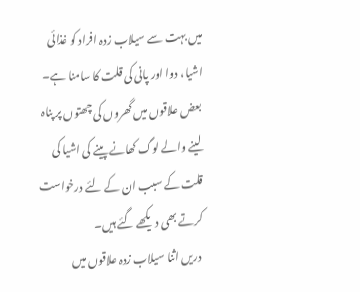میں بہت سے سیلاب زدہ افراد کو غذائی اشیا، دوا اور پانی کی قلت کا سامنا ہے۔ بعض علاقوں میں گھروں کی چھتوں پر پناہ لینے والے لوگ کھانے پینے کی اشیا کی قلت کے سبب ان کے لئے درخواست کرتے بھی دیکھے گئے ہیں۔
دریں اثنا سیلاب زدہ علاقوں میں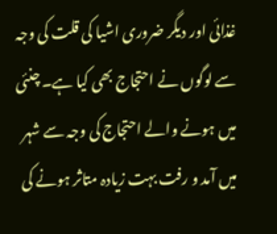غذائی اور دیگر ضروری اشیا کی قلت کی وجہ سے لوگوں نے احتجاج بھی کیا ہے۔ چنئی میں ہونے والے احتجاج کی وجہ سے شہر میں آمد و رفت بہت زیادہ متاثر ہونے کی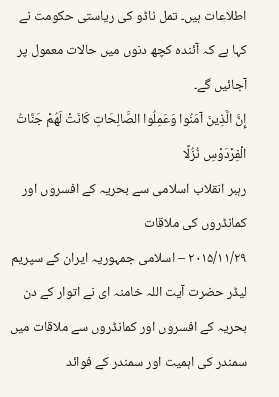اطلاعات ہیں۔ تمل ناڈو کی ریاستی حکومت نے کہا ہے کہ آئندہ کچھ دنوں میں حالات معمول پر آجائیں گے۔
إِنَّ الَّذِينَ آمَنُوا وَعَمِلُوا الصَّالِحَاتِ كَانَتْ لَهُمْ جَنَّاتُ الْفِرْدَوْسِ نُزُلًا
رہبر انقلاب اسلامی سے بحریہ کے افسروں اور کمانڈروں کی ملاقات
۲۰۱۵/۱۱/۲۹ – اسلامی جمہوریہ ایران کے سپریم لیڈر حضرت آیت اللہ خامنہ ای نے اتوار کے دن بحریہ کے افسروں اور کمانڈروں سے ملاقات میں سمندر کی اہمیت اور سمندر کے فوائد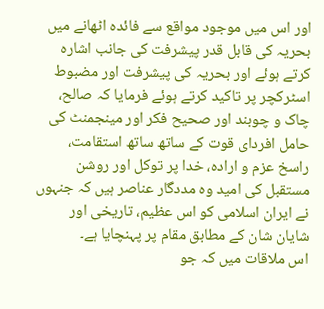اور اس میں موجود مواقع سے فائدہ اٹھانے میں بحریہ کی قابل قدر پیشرفت کی جانب اشارہ کرتے ہوئے اور بحریہ کی پیشرفت اور مضبوط اسٹرکچر پر تاکید کرتے ہوئے فرمایا کہ صالح، چاک و چوبند اور صحیح فکر اور مینجمنٹ کی حامل افردای قوت کے ساتھ ساتھ استقامت، راسخ عزم و ارادہ، خدا پر توکل اور روشن مستقبل کی امید وہ مددگار عناصر ہیں کہ جنہوں نے ایران اسلامی کو اس عظیم، تاریخی اور شایان شان کے مطابق مقام پر پہنچایا ہے۔
اس ملاقات میں کہ جو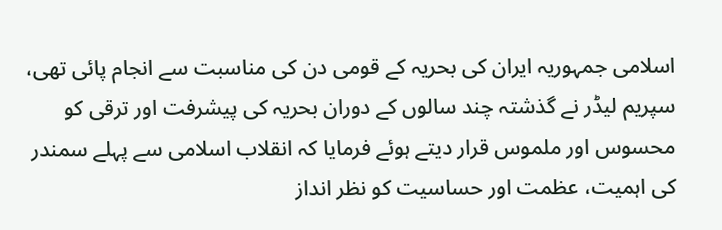اسلامی جمہوریہ ایران کی بحریہ کے قومی دن کی مناسبت سے انجام پائی تھی، سپریم لیڈر نے گذشتہ چند سالوں کے دوران بحریہ کی پیشرفت اور ترقی کو محسوس اور ملموس قرار دیتے ہوئے فرمایا کہ انقلاب اسلامی سے پہلے سمندر کی اہمیت، عظمت اور حساسیت کو نظر انداز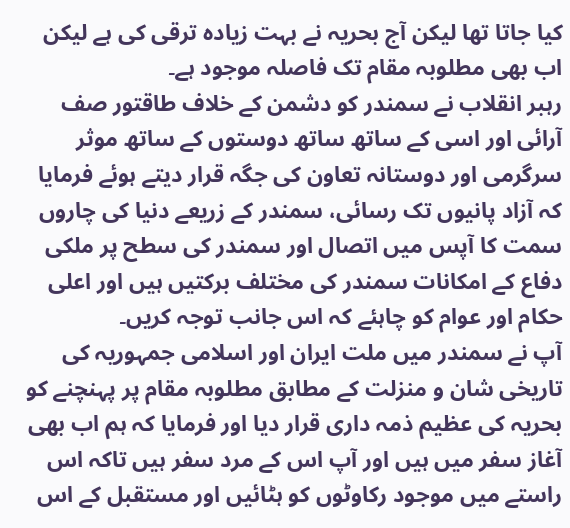کیا جاتا تھا لیکن آج بحریہ نے بہت زیادہ ترقی کی ہے لیکن اب بھی مطلوبہ مقام تک فاصلہ موجود ہے۔
رہبر انقلاب نے سمندر کو دشمن کے خلاف طاقتور صف آرائی اور اسی کے ساتھ ساتھ دوستوں کے ساتھ موثر سرگرمی اور دوستانہ تعاون کی جگہ قرار دیتے ہوئے فرمایا کہ آزاد پانیوں تک رسائی، سمندر کے زریعے دنیا کی چاروں سمت کا آپس میں اتصال اور سمندر کی سطح پر ملکی دفاع کے امکانات سمندر کی مختلف برکتیں ہیں اور اعلی حکام اور عوام کو چاہئے کہ اس جانب توجہ کریں۔
آپ نے سمندر میں ملت ایران اور اسلامی جمہوریہ کی تاریخی شان و منزلت کے مطابق مطلوبہ مقام پر پہنچنے کو بحریہ کی عظیم ذمہ داری قرار دیا اور فرمایا کہ ہم اب بھی آغاز سفر میں ہیں اور آپ اس کے مرد سفر ہیں تاکہ اس راستے میں موجود رکاوٹوں کو ہٹائیں اور مستقبل کے اس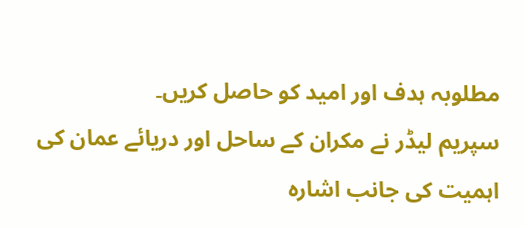مطلوبہ ہدف اور امید کو حاصل کریں۔
سپریم لیڈر نے مکران کے ساحل اور دریائے عمان کی اہمیت کی جانب اشارہ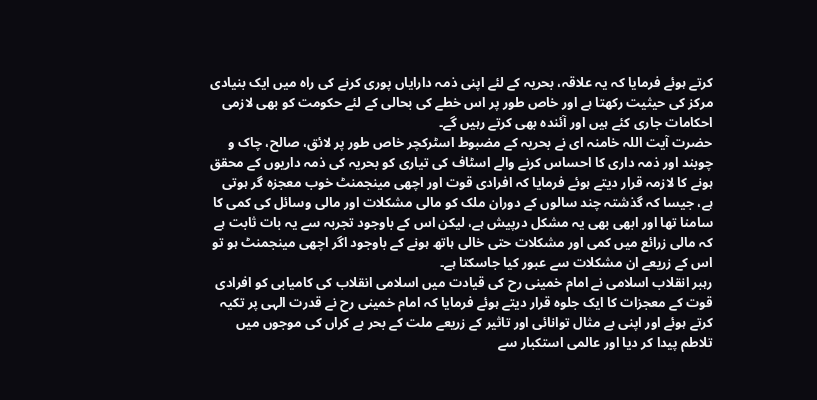کرتے ہوئے فرمایا کہ یہ علاقہ، بحریہ کے لئے اپنی ذمہ دارایاں پوری کرنے کی راہ میں ایک بنیادی مرکز کی حیثیت رکھتا ہے اور خاص طور پر اس خطے کی بحالی کے لئے حکومت کو بھی لازمی احکامات جاری کئے ہیں اور آئندہ بھی کرتے رہیں گے۔
حضرت آیت اللہ خامنہ ای نے بحریہ کے مضبوط اسٹرکچر خاص طور پر لائق، صالح، چاک و چوبند اور ذمہ داری کا احساس کرنے والے اسٹاف کی تیاری کو بحریہ کی ذمہ داریوں کے محقق ہونے کا لازمہ قرار دیتے ہوئے فرمایا کہ افرادی قوت اور اچھی مینجمنٹ خوب معجزہ گر ہوتی ہے، جیسا کہ گذشتہ چند سالوں کے دوران ملک کو مالی مشکلات اور مالی وسائل کی کمی کا سامنا تھا اور ابھی بھی یہ مشکل درپیش ہے، لیکن اس کے باوجود تجربہ سے یہ بات ثابت ہے کہ مالی زرائع میں کمی اور مشکلات حتی خالی ہاتھ ہونے کے باوجود اگر اچھی مینجمنٹ ہو تو اس کے زریعے ان مشکلات سے عبور کیا جاسکتا ہے۔
رہبر انقلاب اسلامی نے امام خمینی رح کی قیادت میں اسلامی انقلاب کی کامیابی کو افرادی قوت کے معجزات کا ایک جلوہ قرار دیتے ہوئے فرمایا کہ امام خمینی رح نے قدرت الہی پر تکیہ کرتے ہوئے اور اپنی بے مثال توانائی اور تاثیر کے زریعے ملت کے بحر بے کراں کی موجوں میں تلاطم پیدا کر دیا اور عالمی استکبار سے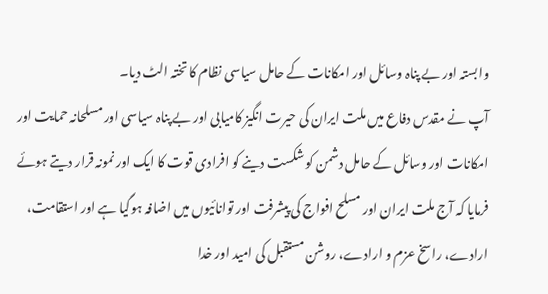وابستہ اور بے پناہ وسائل اور امکانات کے حامل سیاسی نظام کا تختہ الٹ دیا۔
آپ نے مقدس دفاع میں ملت ایران کی حیرت انگیز کامیابی اور بے پناہ سیاسی اور مسلحانہ حمایت اور امکانات اور وسائل کے حامل دشمن کو شکست دینے کو افرادی قوت کا ایک اور نمونہ قرار دیتے ہوئے فرمایا کہ آج ملت ایران اور مسلح افواج کی پیشرفت اور توانائیوں میں اضافہ ہوگیا ہے اور استقامت، ارادے، راسخ عزم و ارادے، روشن مستقبل کی امید اور خدا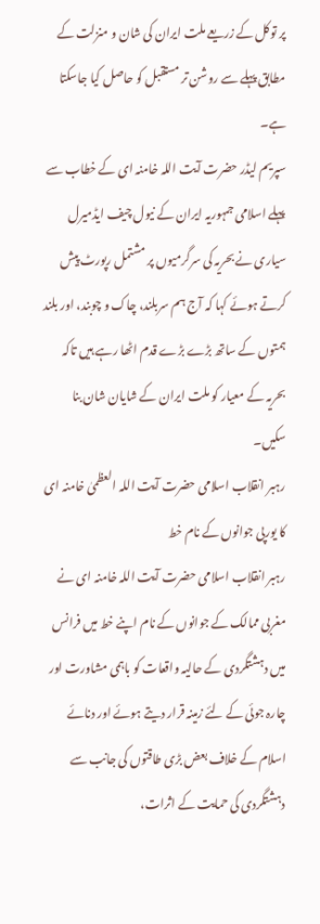پر توکل کے زریعے ملت ایران کی شان و منزلت کے مطابق پہلے سے روشن تر مستقبل کو حاصل کیا جاسکتا ہے۔
سپریم لیڈر حضرت آیت اللہ خامنہ ای کے خطاب سے پہلے اسلامی جمہوریہ ایران کے نیول چیف ایڈمیرل سیاری نے بحریہ کی سرگرمیوں پر مشتمل رپورٹ پیش کرتے ہوئے کہا کہ آج ہم سربلند، چاک و چوبند، اور بلند ہمتوں کے ساتھ بڑے بڑے قدم اٹھا رہے ہیں تاکہ بحریہ کے معیار کو ملت ایران کے شایان شان بنا سکیں۔
رہبر انقلاب اسلامی حضرت آیت اللہ العظمیٰ خامنہ ای کا یورپی جوانوں کے نام خط
رہبر انقلاب اسلامی حضرت آیت اللہ خامنہ ای نے مغربی ممالک کے جوانوں کے نام اپنے خط میں فرانس میں دہشتگردی کے حالیہ واقعات کو باہمی مشاورت اور چارہ جوئی کے لئے زمینہ قرار دیتے ہوئے اور دنائے اسلام کے خلاف بعض بڑی طاقتوں کی جانب سے دہشتگردی کی حمایت کے اثرات،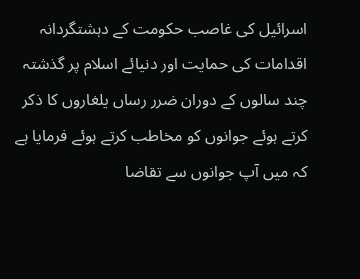اسرائیل کی غاصب حکومت کے دہشتگردانہ اقدامات کی حمایت اور دنیائے اسلام پر گذشتہ چند سالوں کے دوران ضرر رساں یلغاروں کا ذکر کرتے ہوئے جوانوں کو مخاطب کرتے ہوئے فرمایا ہے کہ میں آپ جوانوں سے تقاضا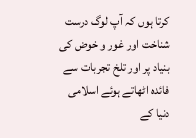کرتا ہوں کہ آپ لوگ درست شناخت اور غور و خوض کی بنیاد پر اور تلخ تجربات سے فائدہ اٹھاتے ہوئے اسلامی دنیا کے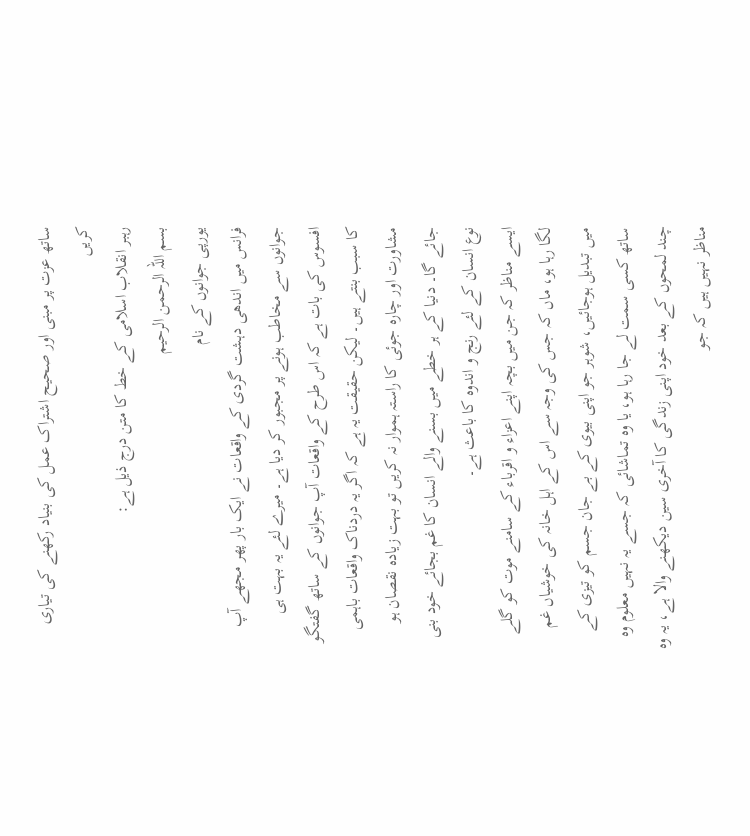ساتھ عزت پر مبنی اور صحیح اشتراک عمل کی بنیاد رکھنے کی تیاری کریں
رہبر انقلاب اسلامی کے خط کا متن درج ذیل ہے:
بسم اللہ الرحمن الرحیم
یورپی جوانوں کے نام
فرانس میں اندھی دہشت گردی کے واقعات نے ایک بار پھر مجھے آپ جوانوں سے مخاطب ہونے پر مجبور کر دیا ہے۔ میرے لئے یہ بہت ہی افسوس کی بات ہے کہ اس طرح کے واقعات آپ جوانوں کے ساتھ گفتگو کا سبب بنتے ہیں۔ لیکن حقیقت یہ ہے کہ اگر یہ دردناک واقعات باہمی مشاورت اور چارہ جوئی کا راستہ ہموار نہ کریں تو بہت زیادہ نقصان ہو جائے گا۔ دنیا کے ہر خطے میں بسنے والے انسان کا غم بجائے خود بنی نوع انسان کے لئے رنج و اندوہ کا باعث ہے۔
ایسے مناظر کہ جن میں بچہ اپنے اعزاء و اقرباء کے سامنے موت کو گلے لگا رہا ہو، ماں کہ جس کی وجہ سے اس کے اہل خانہ کی خوشیاں غم میں تبدیل ہوجائیں، شوہر جو اپنی بیوی کے بے جان جسم کو تیزی کے ساتھ کسی سمت لے جا رہا ہو، یا وہ تماشائی کہ جسے یہ نہیں معلوم وہ چند لمحوں کے بعد خود اپنی زندگی کا آخری سین دیکھنے والا ہے، یہ وہ مناظر نہیں ہیں کہ جو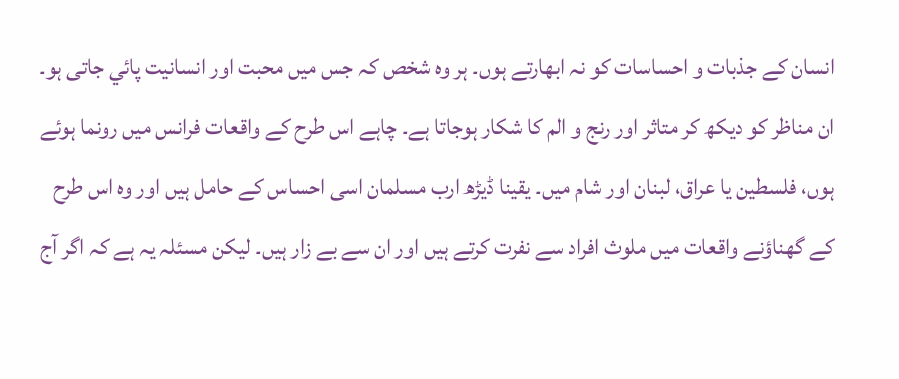انسان کے جذبات و احساسات کو نہ ابھارتے ہوں۔ ہر وہ شخص کہ جس میں محبت اور انسانیت پائي جاتی ہو۔ ان مناظر کو دیکھ کر متاثر اور رنج و الم کا شکار ہوجاتا ہے۔ چاہے اس طرح کے واقعات فرانس میں رونما ہوئے ہوں، فلسطین یا عراق، لبنان اور شام میں۔ یقینا ڈیڑھ ارب مسلمان اسی احساس کے حامل ہیں اور وہ اس طرح کے گھناؤنے واقعات میں ملوث افراد سے نفرت کرتے ہیں اور ان سے بے زار ہیں۔ لیکن مسئلہ یہ ہے کہ اگر آج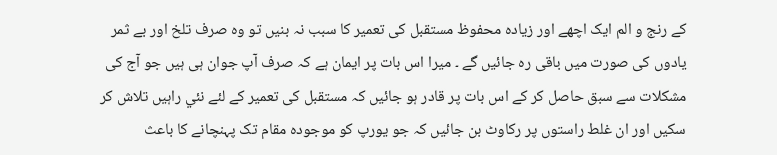کے رنج و الم ایک اچھے اور زیادہ محفوظ مستقبل کی تعمیر کا سبب نہ بنیں تو وہ صرف تلخ اور بے ثمر یادوں کی صورت میں باقی رہ جائیں گے ۔ میرا اس بات پر ایمان ہے کہ صرف آپ جوان ہی ہیں جو آج کی مشکلات سے سبق حاصل کر کے اس بات پر قادر ہو جائيں کہ مستقبل کی تعمیر کے لئے نئي راہیں تلاش کر سکیں اور ان غلط راستوں پر رکاوٹ بن جائیں کہ جو یورپ کو موجودہ مقام تک پہنچانے کا باعث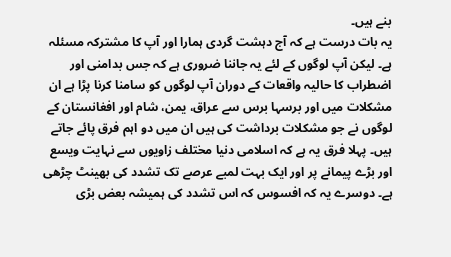بنے ہیں۔
یہ بات درست ہے کہ آج دہشت گردی ہمارا اور آپ کا مشترکہ مسئلہ ہے۔ لیکن آپ لوگوں کے لئے یہ جاننا ضروری ہے کہ جس بدامنی اور اضطراب کا حالیہ واقعات کے دوران آپ لوگوں کو سامنا کرنا پڑا ہے ان مشکلات میں اور برسہا برس سے عراق، یمن، شام اور افغانستان کے لوگوں نے جو مشکلات برداشت کی ہیں ان میں دو اہم فرق پائے جاتے ہیں۔ پہلا فرق یہ ہے کہ اسلامی دنیا مختلف زاویوں سے نہایت ویسع اور بڑے پیمانے پر اور ایک بہت لمبے عرصے تک تشدد کی بھینٹ چڑھی ہے۔ دوسرے یہ کہ افسوس کہ اس تشدد کی ہمیشہ بعض بڑی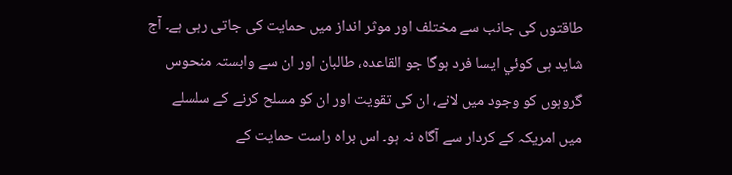طاقتوں کی جانب سے مختلف اور موثر انداز میں حمایت کی جاتی رہی ہے۔ آج شاید ہی کوئي ایسا فرد ہوگا جو القاعدہ، طالبان اور ان سے وابستہ منحوس گروہوں کو وجود میں لانے، ان کی تقویت اور ان کو مسلح کرنے کے سلسلے میں امریکہ کے کردار سے آگاہ نہ ہو۔ اس براہ راست حمایت کے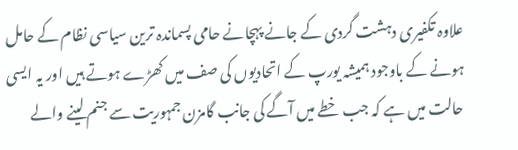علاوہ تکفیری دہشت گردی کے جانے پہچانے حامی پسماندہ ترین سیاسی نظام کے حامل ہونے کے باوجود ہمیشہ یورپ کے اتحادیوں کی صف میں کھڑے ہوتے ہیں اور یہ ایسی حالت میں ہے کہ جب خطے میں آگے کی جانب گامزن جمہوریت سے جنم لینے والے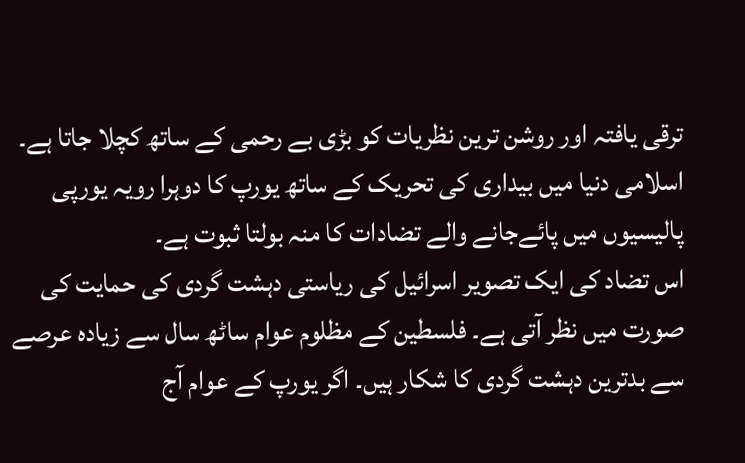ترقی یافتہ اور روشن ترین نظریات کو بڑی بے رحمی کے ساتھ کچلا جاتا ہے۔ اسلامی دنیا میں بیداری کی تحریک کے ساتھ یورپ کا دوہرا رویہ یورپی پالیسیوں میں پائےجانے والے تضادات کا منہ بولتا ثبوت ہے۔
اس تضاد کی ایک تصویر اسرائیل کی ریاستی دہشت گردی کی حمایت کی صورت میں نظر آتی ہے۔ فلسطین کے مظلوم عوام ساٹھ سال سے زیادہ عرصے سے بدترین دہشت گردی کا شکار ہیں۔ اگر یورپ کے عوام آج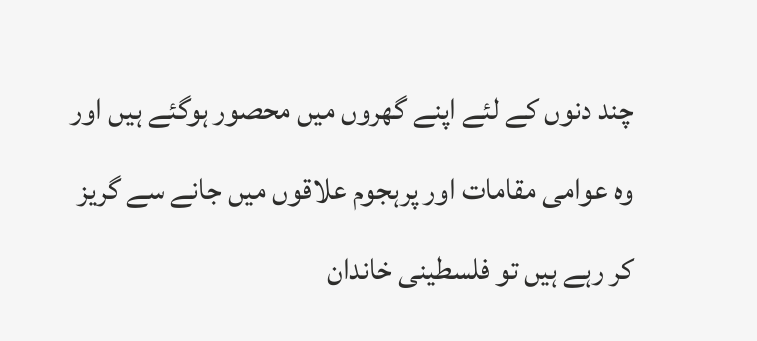چند دنوں کے لئے اپنے گھروں میں محصور ہوگئے ہیں اور وہ عوامی مقامات اور پرہجوم علاقوں میں جانے سے گریز کر رہے ہیں تو فلسطینی خاندان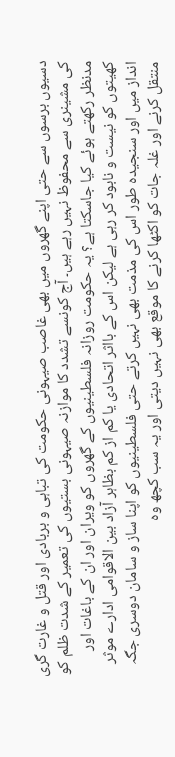دسیوں برسوں سے حتی اپنے گھروں میں بھی غاصب صیہونی حکومت کی تباہی و بربادی اور قتل و غارت گری کی مشینری سے محفوظ نہیں رہے ہیں۔ آج کونسے تشدد کا موازنہ صیہونی بستیوں کی تعمیر کے شدت ظلم کو مدنظر رکھتے ہوئے کیا جاسکتا ہے؟ یہ حکومت روزانہ فلسطینیوں کے گھروں کو ویران اور ان کے باغات اور کھیتوں کو نیست و نابود کر رہی ہے لیکن اس کے بااثر اتحادی یا کم از کم بظاہر آزاد بین الاقوامی ادارے موثر انداز میں اور سنجیدہ طور اس کی مذمت بھی نہیں کرتے حتی فلسطینیوں کو اپنا ساز و سامان دوسری جگہ منتقل کرنے اور غلہ جات کو اکٹھا کرنے کا موقع بھی نہیں دیتی اور یہ سب کچھ وہ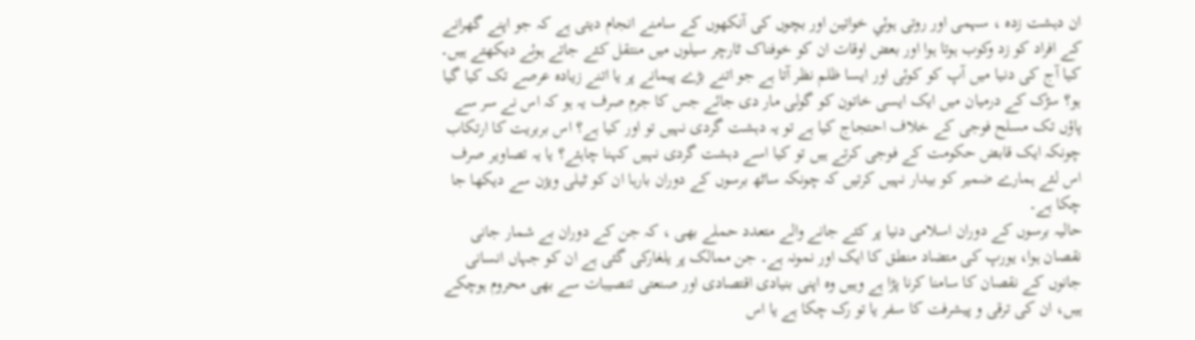ان دہشت زدہ ، سہمی اور روتی ہوئي خواتین اور بچوں کی آنکھوں کے سامنے انجام دیتی ہے کہ جو اپنے گھرانے کے افراد کو زد وکوب ہوتا ہوا اور بعض اوقات ان کو خوفناک ٹارچر سیلوں میں منتقل کئے جاتے ہوئے دیکھتے ہیں۔ کیا آج کی دنیا میں آپ کو کوئی اور ایسا ظلم نظر آتا ہے جو اتنے بڑے پیمانے پر یا اتنے زیادہ عرصے تک کیا گيا ہو؟ سڑک کے درمیان میں ایک ایسی خاتون کو گولی مار دی جائے جس کا جرم صرف یہ ہو کہ اس نے سر سے پاؤں تک مسلح فوجی کے خلاف احتجاج کیا ہے تو یہ دہشت گردی نہیں تو اور کیا ہے؟ اس بربریت کا ارتکاب چونکہ ایک قابض حکومت کے فوجی کرتے ہیں تو کیا اسے دہشت گردی نہیں کہنا چاہئے؟ یا یہ تصاویر صرف اس لئے ہمارے ضمیر کو بیدار نہیں کرتیں کہ چونکہ ساٹھ برسوں کے دوران بارہا ان کو ٹیلی ویژن سے دیکھا جا چکا ہے۔
حالیہ برسوں کے دوران اسلامی دنیا پر کئے جانے والے متعدد حملے بھی ، کہ جن کے دوران بے شمار جانی نقصان ہوا، یورپ کی متضاد منطق کا ایک اور نمونہ ہے۔ جن ممالک پر یلغارکی گئی ہے ان کو جہاں انسانی جانوں کے نقصان کا سامنا کرنا پڑا ہے وہیں وہ اپنی بنیادی اقتصادی اور صنعتی تنصیبات سے بھی محروم ہوچکے ہیں، ان کی ترقی و پیشرفت کا سفر یا تو رک چکا ہے یا اس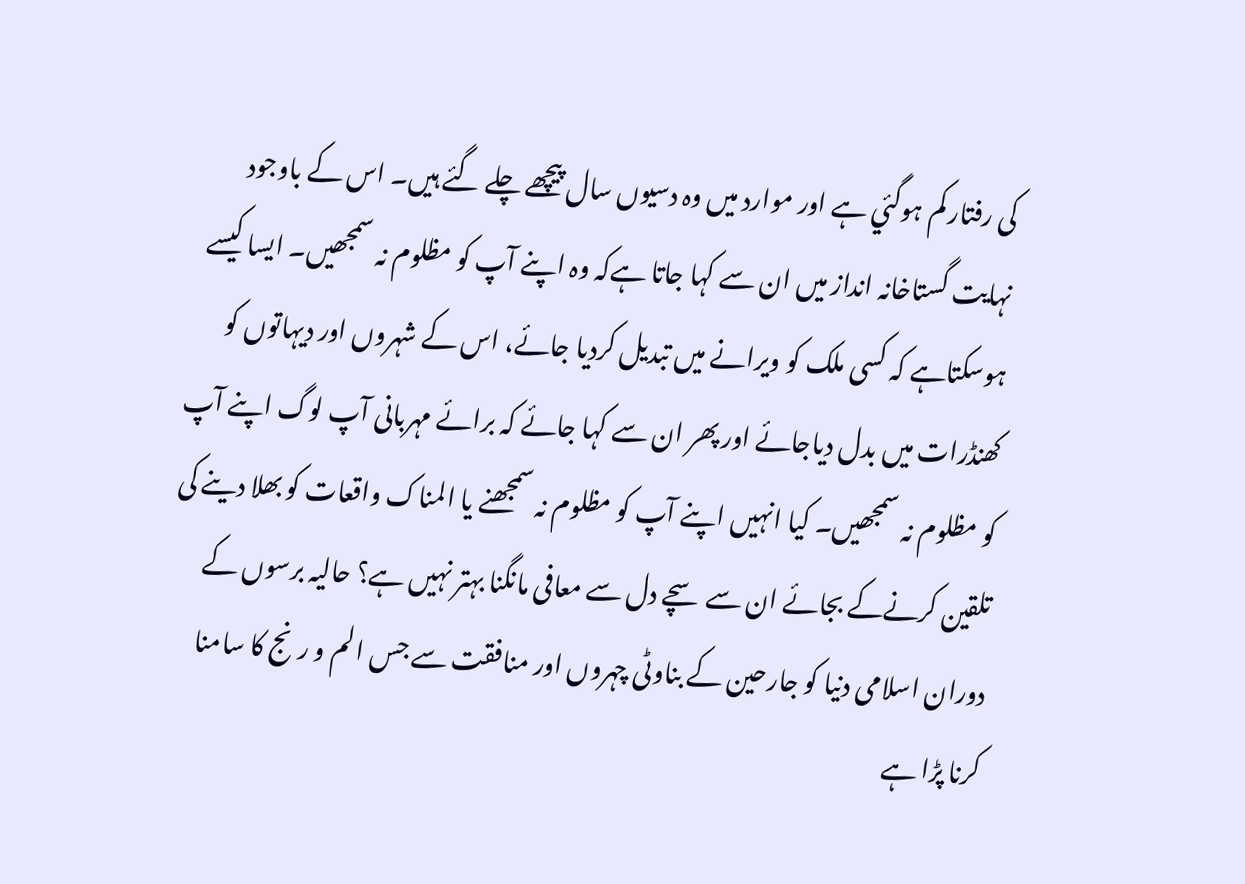کی رفتار کم ہوگئي ہے اور موارد میں وہ دسیوں سال پيچھے چلے گئے ہیں۔ اس کے باوجود نہایت گستاخانہ انداز میں ان سے کہا جاتا ہےکہ وہ اپنے آپ کو مظلوم نہ سمجھیں۔ ایسا کیسے ہوسکتاہے کہ کسی ملک کو ویرانے میں تبدیل کردیا جائے، اس کے شہروں اور دیہاتوں کو کھنڈرات میں بدل دیاجائے اور پھر ان سے کہا جائے کہ برائے مہربانی آپ لوگ اپنے آپ کو مظلوم نہ سمجھیں۔ کیا انہیں اپنے آپ کو مظلوم نہ سمجھنے یا المناک واقعات کو بھلا دینے کی تلقین کرنےکے بجائے ان سے سچے دل سے معافی مانگنا بہتر نہیں ہے؟ حالیہ برسوں کے دوران اسلامی دنیا کو جارحین کے بناوٹی چہروں اور منافقت سے جس الم و رنج کا سامنا کرنا پڑا ہے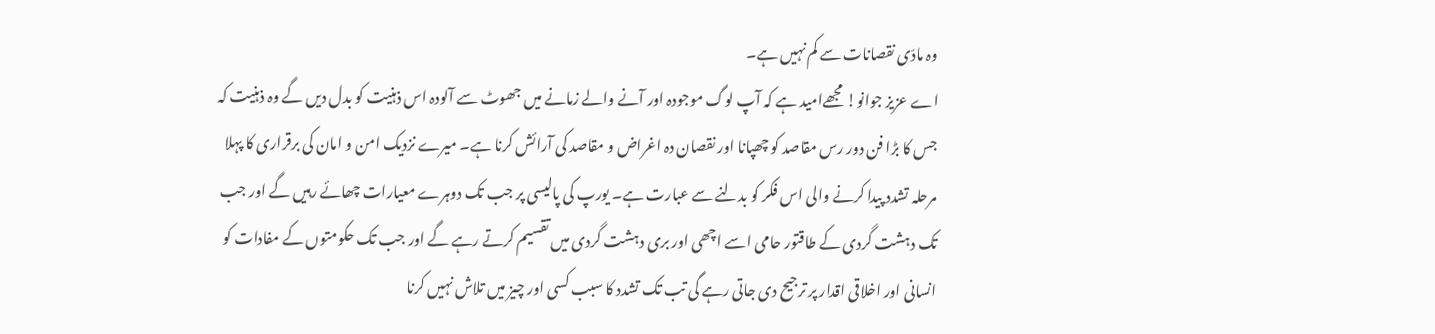وہ مادّی نقصانات سے کم نہیں ہے۔
اے عزیز جوانو! مجھےامید ہے کہ آپ لوگ موجودہ اور آنے والے زمانے میں جھوٹ سے آلودہ اس ذہنیت کو بدل دیں گے وہ ذہنیت کہ جس کا بڑا فن دور رس مقاصد کو چھپانا اور نقصان دہ اغراض و مقاصد کی آرائش کرنا ہے۔ میرے نزدیک امن و امان کی برقراری کا پہلا مرحلہ تشدد پیدا کرنے والی اس فکر کو بدلنے سے عبارت ہے۔ یورپ کی پالیسی پر جب تک دوہرے معیارات چھائے رہیں گے اور جب تک دہشت گردی کے طاقتور حامی اسے اچھی اور بری دہشت گردی میں تقسیم کرتے رہے گے اور جب تک حکومتوں کے مفادات کو انسانی اور اخلاقی اقدار پر ترجیح دی جاتی رہے گی تب تک تشدد کا سبب کسی اور چیز میں تلاش نہیں کرنا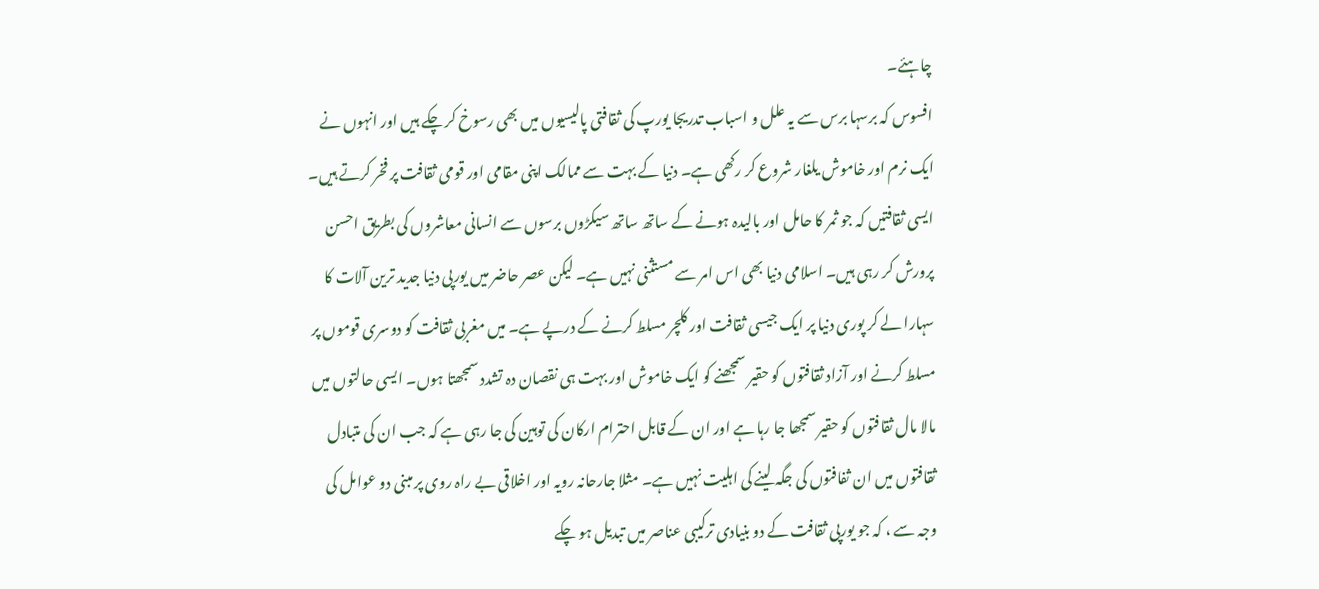چاہئے۔
افسوس کہ برسہا برس سے یہ علل و اسباب تدریجا یورپ کی ثقافتی پالیسیوں میں بھی رسوخ کر چکے ہیں اور انہوں نے ایک نرم اور خاموش یلغار شروع کر رکھی ہے۔ دنیا کے بہت سے ممالک اپنی مقامی اور قومی ثقافت پر فخر کرتے ہیں۔ ایسی ثقافتیں کہ جو ثمر کا حامل اور بالیدہ ہونے کے ساتھ ساتھ سیکڑوں برسوں سے انسانی معاشروں کی بطریق احسن پرورش کر رہی ہیں۔ اسلامی دنیا بھی اس امر سے مستثنی نہیں ہے۔ لیکن عصر حاضر میں یورپی دنیا جدید ترین آلات کا سہارا لے کر پوری دنیا پر ایک جیسی ثقافت اور کلچر مسلط کرنے کے درپے ہے۔ میں مغربی ثقافت کو دوسری قوموں پر مسلط کرنے اور آزاد ثقافتوں کو حقیر سمجھنے کو ایک خاموش اور بہت ہی نقصان دہ تشدد سمجھتا ہوں۔ ایسی حالتوں میں مالا مال ثقافتوں کو حقیر سمجھا جا رہا ہے اور ان کے قابل احترام ارکان کی توہین کی جا رہی ہے کہ جب ان کی متبادل ثقافتوں میں ان ثفافتوں کی جگہ لینے کی اہلیت نہیں ہے۔ مثلا جارحانہ رویہ اور اخلاقی بے راہ روی پر مبنی دو عوامل کی وجہ سے ، کہ جو یورپی ثقافت کے دو بنیادی ترکیبی عناصر میں تبدیل ہو چکے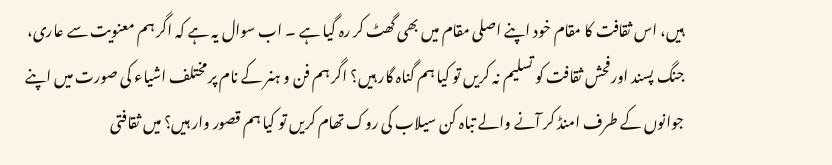ہیں، اس ثقافت کا مقام خود اپنے اصلی مقام میں بھی گھٹ کر رہ گیا ہے ۔ اب سوال یہ ہے کہ اگر ہم معنویت سے عاری، جنگ پسند اور فحش ثقافت کو تسلیم نہ کریں تو کیا ہم گناہ گار ہیں؟ اگر ہم فن و ہنر کے نام پر مختلف اشیاء کی صورت میں اپنے جوانوں کے طرف امنڈ کر آنے والے تباہ کن سیلاب کی روک تھام کریں تو کیا ہم قصور وار ہیں؟ میں ثقافتی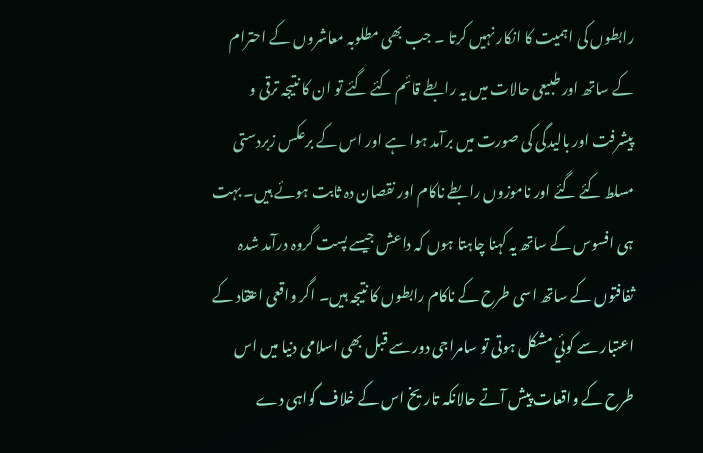رابطوں کی اہمیت کا انکار نہیں کرتا ۔ جب بھی مطلوبہ معاشروں کے احترام کے ساتھ اور طبیعی حالات میں یہ رابطے قائم کئے گئے تو ان کا نتیجہ ترقی و پیشرفت اور بالیدگی کی صورت میں برآمد ہوا ہے اور اس کے برعکس زبردستی مسلط کئے گئے اور ناموزوں رابطے ناکام اور نقصان دہ ثابت ہوئے ہیں۔ بہت ہی افسوس کے ساتھ یہ کہنا چاہتا ہوں کہ داعش جیسے پست گروہ درآمد شدہ ثفافتوں کے ساتھ اسی طرح کے ناکام رابطوں کا نتیجہ ہیں۔ اگر واقعی اعتقاد کے اعتبار سے کوئي مشکل ہوتی تو سامراجی دور سے قبل بھی اسلامی دنیا میں اس طرح کے واقعات پیش آتے حالانکہ تاریخ اس کے خلاف گواہی دے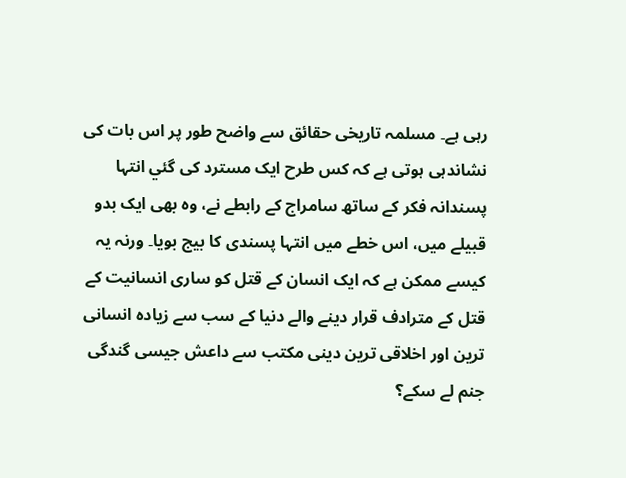رہی ہے۔ مسلمہ تاریخی حقائق سے واضح طور پر اس بات کی نشاندہی ہوتی ہے کہ کس طرح ایک مسترد کی گئي انتہا پسندانہ فکر کے ساتھ سامراج کے رابطے نے، وہ بھی ایک بدو قبیلے میں، اس خطے میں انتہا پسندی کا بیج بویا۔ ورنہ یہ کیسے ممکن ہے کہ ایک انسان کے قتل کو ساری انسانیت کے قتل کے مترادف قرار دینے والے دنیا کے سب سے زیادہ انسانی ترین اور اخلاقی ترین دینی مکتب سے داعش جیسی گندگی جنم لے سکے؟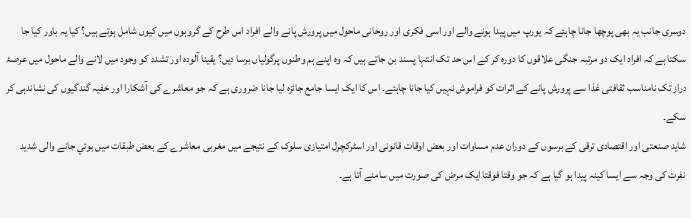دوسری جانب یہ بھی پوچھا جانا چاہئے کہ یورپ میں پیدا ہونے والے اور اسی فکری اور روحانی ماحول میں پرورش پانے والے افراد اس طرح کے گروہوں میں کیوں شامل ہوتے ہیں؟ کیا یہ باور کیا جا سکتا ہے کہ افراد ایک دو مرتبہ جنگی علاقوں کا دورہ کر کے اس حد تک انتہا پسند بن جاتے ہیں کہ وہ اپنے ہم وطنوں پرگولیاں برسا دیں؟ یقینا آلودہ اور تشدد کو وجود میں لانے والے ماحول میں عرصۂ دراز تک نامناسب ثقافتی غذا سے پرورش پانے کے اثرات کو فراموش نہیں کیا جانا چاہئے۔ اس کا ایک ایسا جامع جائزہ لیا جانا ضروری ہے کہ جو معاشرے کی آشکارا اور خفیہ گندگیوں کی نشاندہی کر سکے۔
شاید صنعتی اور اقتصادی ترقی کے برسوں کے دوران عدم مساوات اور بعض اوقات قانونی اور اسٹرکچرل امتیازی سلوک کے نتیجے میں مغربی معاشرے کے بعض طبقات میں بوئي جانے والی شدید نفرت کی وجہ سے ایسا کینہ پیدا ہو گیا ہے کہ جو وقتا فوقتا ایک مرض کی صورت میں سامنے آتا ہے۔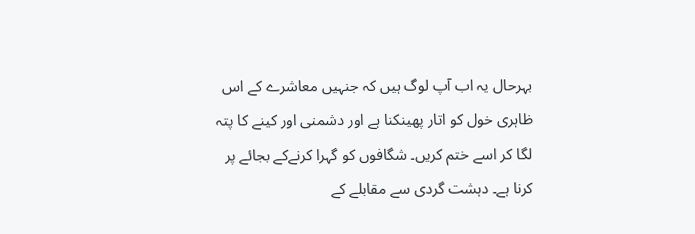بہرحال یہ اب آپ لوگ ہیں کہ جنہیں معاشرے کے اس ظاہری خول کو اتار پھینکنا ہے اور دشمنی اور کینے کا پتہ لگا کر اسے ختم کریں۔ شگافوں کو گہرا کرنےکے بجائے پر کرنا ہے۔ دہشت گردی سے مقابلے کے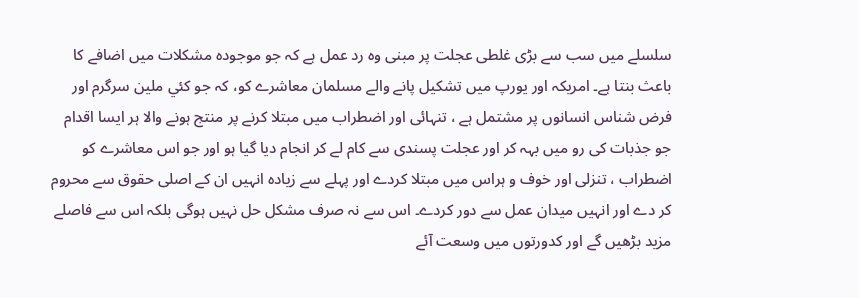سلسلے میں سب سے بڑی غلطی عجلت پر مبنی وہ رد عمل ہے کہ جو موجودہ مشکلات میں اضافے کا باعث بنتا ہے۔ امریکہ اور یورپ میں تشکیل پانے والے مسلمان معاشرے کو، کہ جو کئي ملین سرگرم اور فرض شناس انسانوں پر مشتمل ہے ، تنہائی اور اضطراب میں مبتلا کرنے پر منتج ہونے والا ہر ایسا اقدام جو جذبات کی رو میں بہہ کر اور عجلت پسندی سے کام لے کر انجام دیا گيا ہو اور جو اس معاشرے کو اضطراب ، تنزلی اور خوف و ہراس میں مبتلا کردے اور پہلے سے زیادہ انہیں ان کے اصلی حقوق سے محروم کر دے اور انہیں میدان عمل سے دور کردے۔ اس سے نہ صرف مشکل حل نہیں ہوگی بلکہ اس سے فاصلے مزید بڑھیں گے اور کدورتوں میں وسعت آئے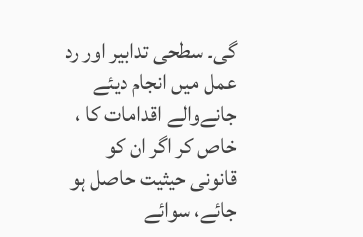گی۔ سطحی تدابیر اور رد عمل میں انجام دیئے جانےوالے اقدامات کا ، خاص کر اگر ان کو قانونی حیثیت حاصل ہو جائے، سوائے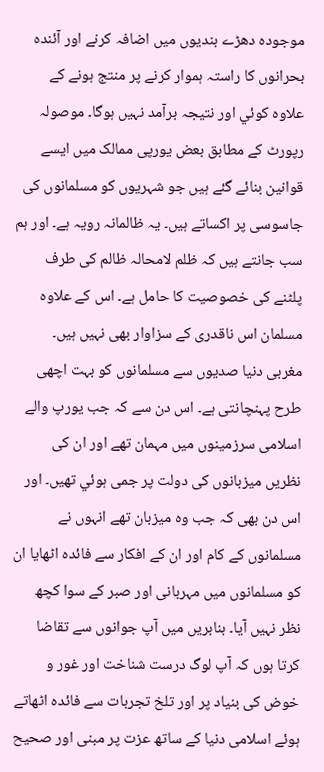موجودہ دھڑے بندیوں میں اضافہ کرنے اور آئندہ بحرانوں کا راستہ ہموار کرنے پر منتج ہونے کے علاوہ کوئي اور نتیجہ برآمد نہیں ہوگا۔ موصولہ رپورٹ کے مطابق بعض یورپی ممالک میں ایسے قوانین بنائے گئے ہیں جو شہریوں کو مسلمانوں کی جاسوسی پر اکساتے ہیں۔ یہ ظالمانہ رویہ ہے۔ اور ہم سب جانتے ہیں کہ ظلم لامحالہ ظالم کی طرف پلٹنے کی خصوصیت کا حامل ہے۔ اس کے علاوہ مسلمان اس ناقدری کے سزاوار بھی نہیں ہیں۔ مغربی دنیا صدیوں سے مسلمانوں کو بہت اچھی طرح پہنچانتی ہے۔ اس دن سے کہ جب یورپ والے اسلامی سرزمینوں میں مہمان تھے اور ان کی نظریں میزبانوں کی دولت پر جمی ہوئي تھیں۔ اور اس دن بھی کہ جب وہ میزبان تھے انہوں نے مسلمانوں کے کام اور ان کے افکار سے فائدہ اٹھایا ان کو مسلمانوں میں مہربانی اور صبر کے سوا کچھ نظر نہیں آیا۔ بنابریں میں آپ جوانوں سے تقاضا کرتا ہوں کہ آپ لوگ درست شناخت اور غور و خوض کی بنیاد پر اور تلخ تجربات سے فائدہ اٹھاتے ہوئے اسلامی دنیا کے ساتھ عزت پر مبنی اور صحیح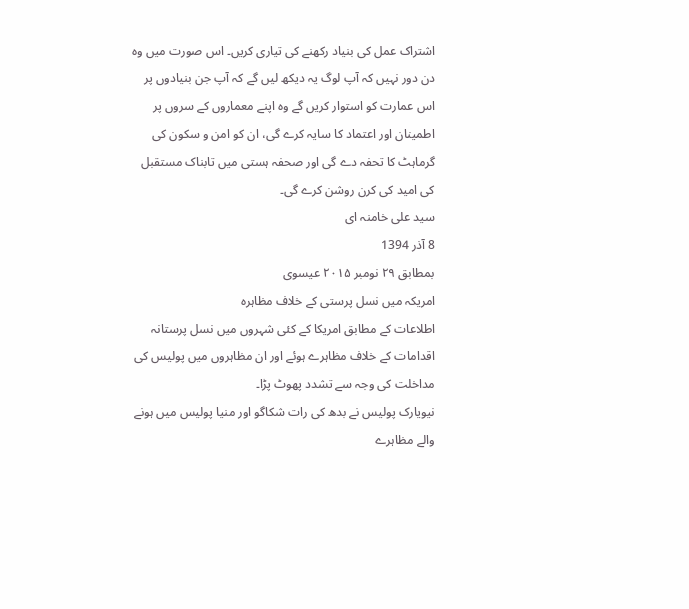اشتراک عمل کی بنیاد رکھنے کی تیاری کریں۔ اس صورت میں وہ دن دور نہیں کہ آپ لوگ یہ دیکھ لیں گے کہ آپ جن بنیادوں پر اس عمارت کو استوار کریں گے وہ اپنے معماروں کے سروں پر اطمینان اور اعتماد کا سایہ کرے گی، ان کو امن و سکون کی گرماہٹ کا تحفہ دے گی اور صحفہ ہستی میں تابناک مستقبل کی امید کی کرن روشن کرے گی۔
سید علی خامنہ ای
8 آذر 1394
بمطابق ۲۹ نومبر ۲۰۱۵ عیسوی
امریکہ میں نسل پرستی کے خلاف مظاہرہ
اطلاعات کے مطابق امریکا کے کئی شہروں میں نسل پرستانہ اقدامات کے خلاف مظاہرے ہوئے اور ان مظاہروں میں پولیس کی مداخلت کی وجہ سے تشدد پھوٹ پڑا۔
نیویارک پولیس نے بدھ کی رات شکاگو اور منیا پولیس میں ہونے والے مظاہرے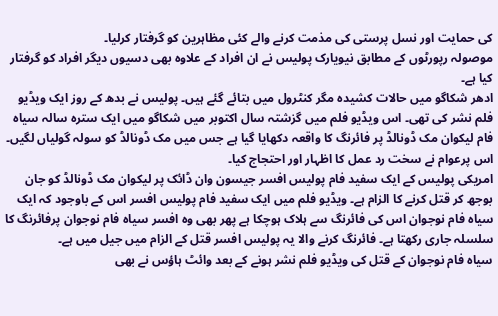کی حمایت اور نسل پرستی کی مذمت کرنے والے کئی مظاہرین کو گرفتار کرلیا۔
موصولہ رپورٹوں کے مطابق نیویارک پولیس نے ان افراد کے علاوہ بھی دسیوں دیگر افراد کو گرفتار کیا ہے۔
ادھر شکاگو میں حالات کشیدہ مگر کنٹرول میں بتائے گئے ہیں۔ پولیس نے بدھ کے روز ایک ویڈیو فلم نشر کی تھی۔ اس ویڈیو فلم میں گزشتہ سال اکتوبر میں شکاگو میں ایک سترہ سالہ سیاہ فام لیکوان مک ڈونالڈ پر فائرنگ کا واقعہ دکھایا گیا ہے جس میں مک ڈونالڈ کو سولہ گولیاں لگیں۔ اس پرعوام نے سخت رد عمل کا اظہار اور احتجاج کیا۔
امریکی پولیس کے ایک سفید فام پولیس افسر جیسون وان ڈائک پر لیکوان مک ڈونالڈ کو جان بوجھ کر قتل کرنے کا الزام ہے۔ ویڈیو فلم میں ایک سفید فام پولیس افسر اس کے باوجود کہ ایک سیاہ فام نوجوان اس کی فائرنگ سے ہلاک ہوچکا ہے پھر بھی وہ افسر سیاہ فام نوجوان پرفائرنگ کا سلسلہ جاری رکھتا ہے۔ فائرنگ کرنے والا یہ پولیس افسر قتل کے الزام میں جیل میں ہے۔
سیاہ فام نوجوان کے قتل کی ویڈیو فلم نشر ہونے کے بعد وائٹ ہاؤس نے بھی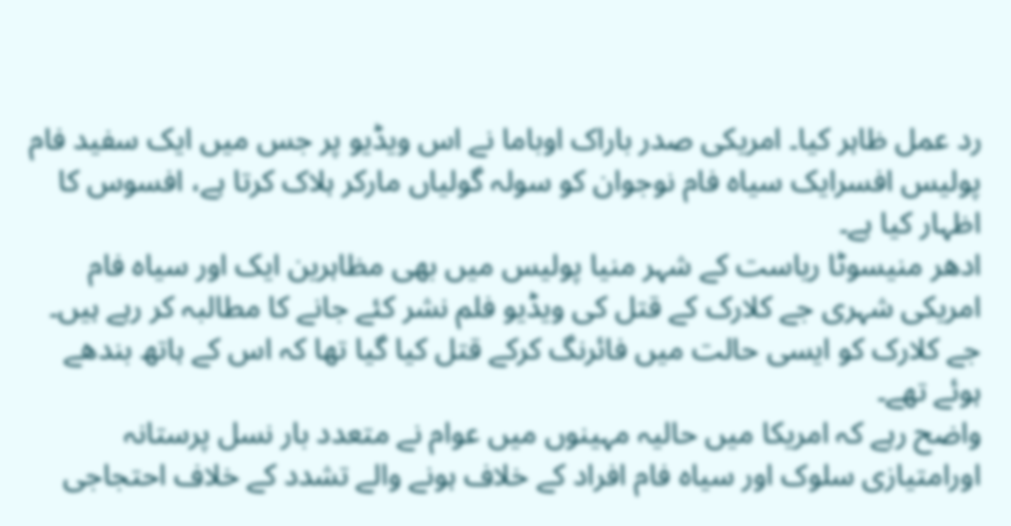رد عمل ظاہر کیا۔ امریکی صدر باراک اوباما نے اس ویڈیو پر جس میں ایک سفید فام پولیس افسرایک سیاہ فام نوجوان کو سولہ گولیاں مارکر ہلاک کرتا ہے، افسوس کا اظہار کیا ہے۔
ادھر منیسوٹا ریاست کے شہر منیا پولیس میں بھی مظاہرین ایک اور سیاہ فام امریکی شہری جے کلارک کے قتل کی ویڈیو فلم نشر کئے جانے کا مطالبہ کر رہے ہیں۔ جے کلارک کو ایسی حالت میں فائرنگ کرکے قتل کیا گیا تھا کہ اس کے ہاتھ بندھے ہوئے تھے۔
واضح رہے کہ امریکا میں حالیہ مہینوں میں عوام نے متعدد بار نسل پرستانہ اورامتیازی سلوک اور سیاہ فام افراد کے خلاف ہونے والے تشدد کے خلاف احتجاجی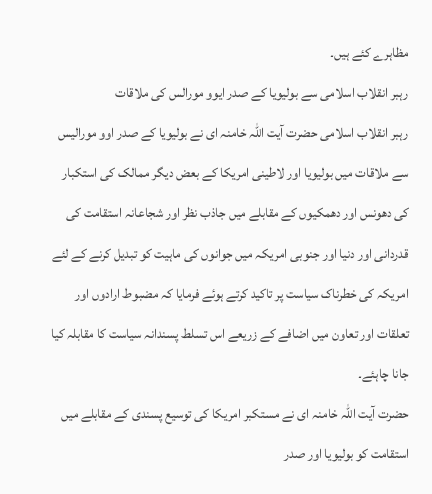مظاہرے کئے ہیں۔
رہبر انقلاب اسلامی سے بولیویا کے صدر ایوو مورالس کی ملاقات
رہبر انقلاب اسلامی حضرت آیت اللہ خامنہ ای نے بولیویا کے صدر اوو مورالیس سے ملاقات میں بولیویا اور لاطینی امریکا کے بعض دیگر ممالک کی استکبار کی دھونس اور دھمکیوں کے مقابلے میں جاذب نظر اور شجاعانہ استقامت کی قدردانی اور دنیا اور جنوبی امریکہ میں جوانوں کی ماہیت کو تبدیل کرنے کے لئے امریکہ کی خطرناک سیاست پر تاکید کرتے ہوئے فرمایا کہ مضبوط ارادوں اور تعلقات اور تعاون میں اضافے کے زریعے اس تسلط پسندانہ سیاست کا مقابلہ کیا جانا چاہئے۔
حضرت آیت اللہ خامنہ ای نے مستکبر امریکا کی توسیع پسندی کے مقابلے میں استقامت کو بولیویا اور صدر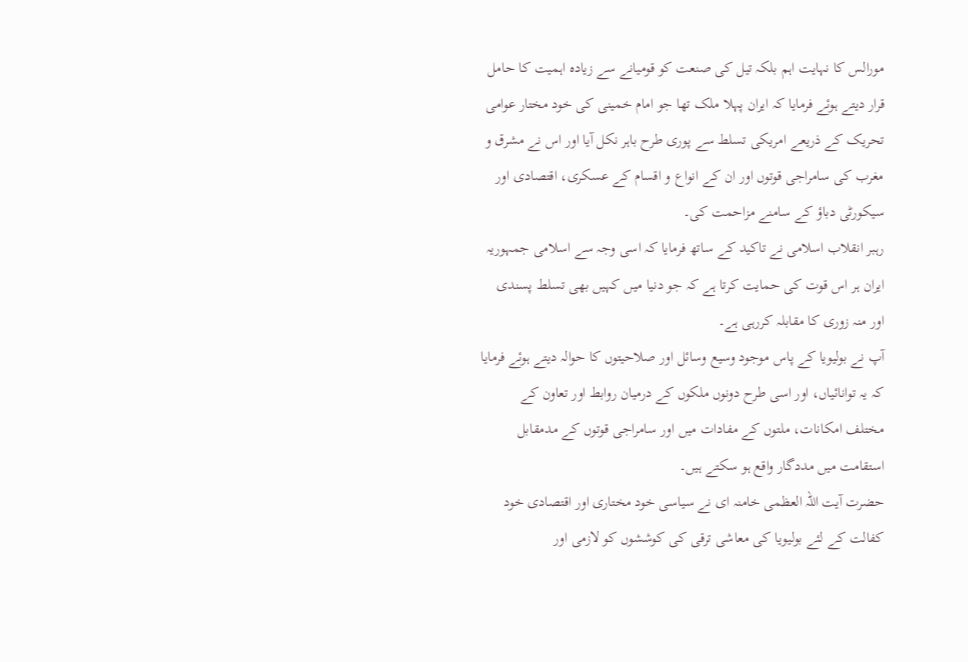مورالس کا نہایت اہم بلکہ تیل کی صنعت کو قومیانے سے زیادہ اہمیت کا حامل قرار دیتے ہوئے فرمایا کہ ایران پہلا ملک تھا جو امام خمینی کی خود مختار عوامی تحریک کے ذریعے امریکی تسلط سے پوری طرح باہر نکل آیا اور اس نے مشرق و مغرب کی سامراجی قوتوں اور ان کے انواع و اقسام کے عسکری، اقتصادی اور سیکورٹی دباؤ کے سامنے مزاحمت کی۔
رہبر انقلاب اسلامی نے تاکید کے ساتھ فرمایا کہ اسی وجہ سے اسلامی جمہوریہ ایران ہر اس قوت کی حمایت کرتا ہے کہ جو دنیا میں کہیں بھی تسلط پسندی اور منہ زوری کا مقابلہ کررہی ہے۔
آپ نے بولیویا کے پاس موجود وسیع وسائل اور صلاحیتوں کا حوالہ دیتے ہوئے فرمایا کہ یہ توانائیاں، اور اسی طرح دونوں ملکوں کے درمیان روابط اور تعاون کے مختلف امکانات، ملتوں کے مفادات میں اور سامراجی قوتوں کے مدمقابل استقامت میں مددگار واقع ہو سکتے ہیں۔
حضرت آیت اللہ العظمی خامنہ ای نے سیاسی خود مختاری اور اقتصادی خود کفالت کے لئے بولیویا کی معاشی ترقی کی کوششوں کو لازمی اور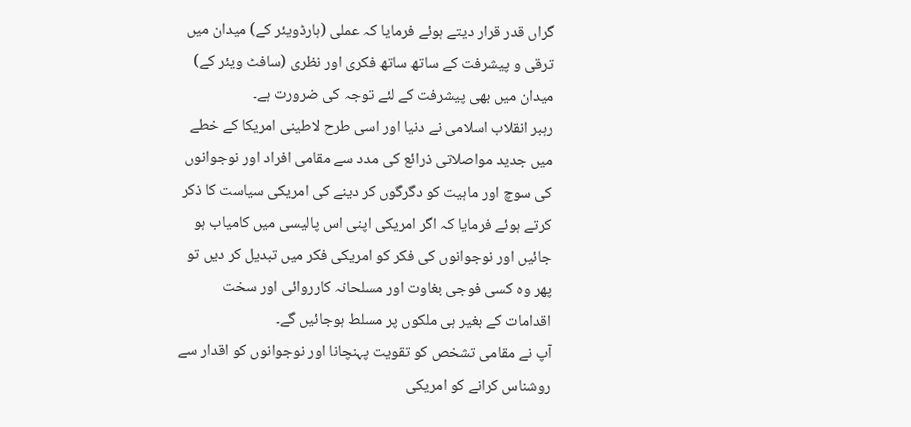گراں قدر قرار دیتے ہوئے فرمایا کہ عملی (ہارڈویئر کے) میدان میں ترقی و پیشرفت کے ساتھ ساتھ فکری اور نظری (سافٹ ویئر کے) میدان میں بھی پیشرفت کے لئے توجہ کی ضرورت ہے۔
رہبر انقلاب اسلامی نے دنیا اور اسی طرح لاطینی امریکا کے خطے میں جدید مواصلاتی ذرائع کی مدد سے مقامی افراد اور نوجوانوں کی سوچ اور ماہیت کو دگرگوں کر دینے کی امریکی سیاست کا ذکر کرتے ہوئے فرمایا کہ اگر امریکی اپنی اس پالیسی میں کامیاب ہو جائیں اور نوجوانوں کی فکر کو امریکی فکر میں تبدیل کر دیں تو پھر وہ کسی فوجی بغاوت اور مسلحانہ کارروائی اور سخت اقدامات کے بغیر ہی ملکوں پر مسلط ہوجائیں گے۔
آپ نے مقامی تشخص کو تقویت پہنچانا اور نوجوانوں کو اقدار سے روشناس کرانے کو امریکی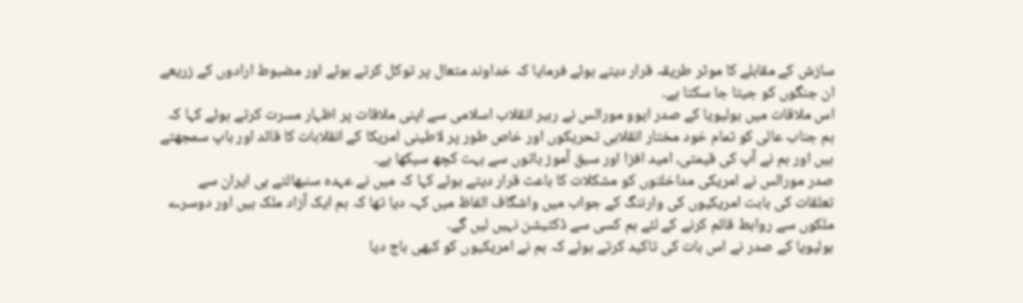سازش کے مقابلے کا موثر طریقہ قرار دیتے ہوئے فرمایا کہ خداوند متعال پر توکل کرتے ہوئے اور مضبوط ارادوں کے زریعے ان جنگوں کو جیتا جا سکتا ہے۔
اس ملاقات میں بولیویا کے صدر ایوو مورالس نے رہبر انقلاب اسلامی سے اپنی ملاقات پر اظہار مسرت کرتے ہوئے کہا کہ ہم جناب عالی کو تمام خود مختار انقلابی تحریکوں اور خاص طور پر لاطینی امریکا کے انقلابات کا قائد اور باپ سمجھتے ہیں اور ہم نے آپ کی قیمتی، امید افزا اور سبق آموز باتوں سے بہت کچھ سیکھا ہے۔
صدر مورالس نے امریکی مداخلتوں کو مشکلات کا باعث قرار دیتے ہوئے کہا کہ میں نے عہدہ سنبھالتے ہی ایران سے تعلقات کی بابت امریکیوں کی وارننگ کے جواب میں واشگاف الفاظ میں کہہ دیا تھا کہ ہم ایک آزاد ملک ہیں اور دوسرے ملکوں سے روابط قائم کرنے کے لئے ہم کسی سے ڈکٹیشن نہیں لیں گے۔
بولیویا کے صدر نے اس بات کی تاکید کرتے ہوئے کہ ہم نے امریکیوں کو کبھی باج دیا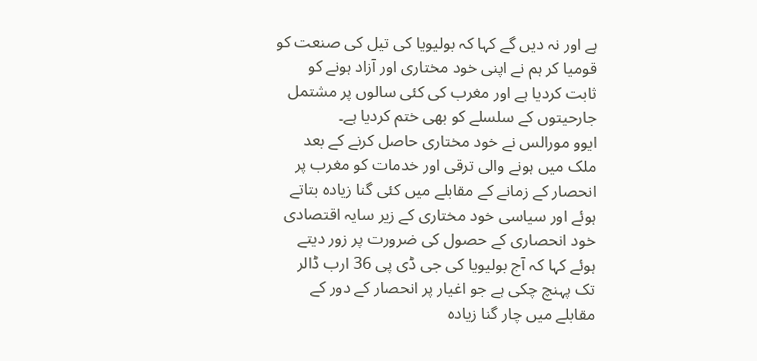ہے اور نہ دیں گے کہا کہ بولیویا کی تیل کی صنعت کو قومیا کر ہم نے اپنی خود مختاری اور آزاد ہونے کو ثابت کردیا ہے اور مغرب کی کئی سالوں پر مشتمل جارحیتوں کے سلسلے کو بھی ختم کردیا ہے۔
ایوو مورالس نے خود مختاری حاصل کرنے کے بعد ملک میں ہونے والی ترقی اور خدمات کو مغرب پر انحصار کے زمانے کے مقابلے میں کئی گنا زیادہ بتاتے ہوئے اور سیاسی خود مختاری کے زیر سایہ اقتصادی خود انحصاری کے حصول کی ضرورت پر زور دیتے ہوئے کہا کہ آج بولیویا کی جی ڈی پی 36 ارب ڈالر تک پہنچ چکی ہے جو اغیار پر انحصار کے دور کے مقابلے میں چار گنا زیادہ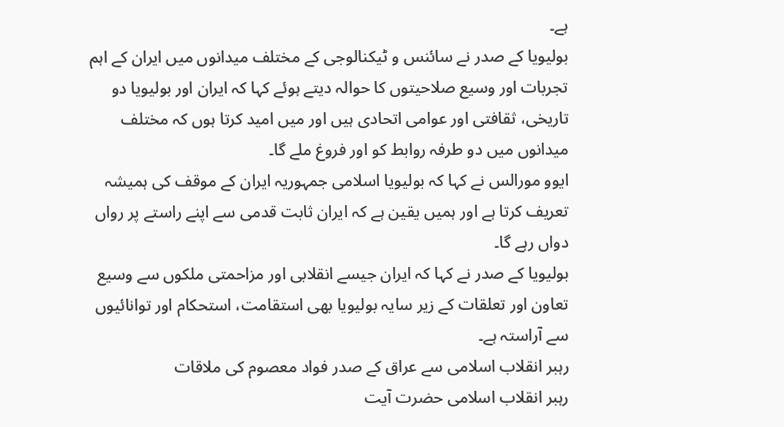ہے۔
بولیویا کے صدر نے سائنس و ٹیکنالوجی کے مختلف میدانوں میں ایران کے اہم تجربات اور وسیع صلاحیتوں کا حوالہ دیتے ہوئے کہا کہ ایران اور بولیویا دو تاریخی، ثقافتی اور عوامی اتحادی ہیں اور میں امید کرتا ہوں کہ مختلف میدانوں میں دو طرفہ روابط کو اور فروغ ملے گا۔
ایوو مورالس نے کہا کہ بولیویا اسلامی جمہوریہ ایران کے موقف کی ہمیشہ تعریف کرتا ہے اور ہمیں یقین ہے کہ ایران ثابت قدمی سے اپنے راستے پر رواں دواں رہے گا۔
بولیویا کے صدر نے کہا کہ ایران جیسے انقلابی اور مزاحمتی ملکوں سے وسیع تعاون اور تعلقات کے زیر سایہ بولیویا بھی استقامت، استحکام اور توانائیوں سے آراستہ ہے۔
رہبر انقلاب اسلامی سے عراق کے صدر فواد معصوم کی ملاقات
رہبر انقلاب اسلامی حضرت آیت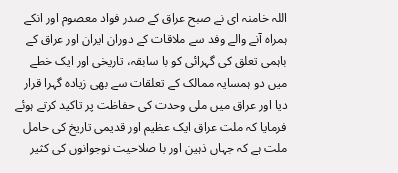اللہ خامنہ ای نے صبح عراق کے صدر فواد معصوم اور انکے ہمراہ آنے والے وفد سے ملاقات کے دوران ایران اور عراق کے باہمی تعلق کی گہرائی کو با سابقہ، تاریخی اور ایک خطے میں دو ہمسایہ ممالک کے تعلقات سے بھی زیادہ گہرا قرار دیا اور عراق میں ملی وحدت کی حفاظت پر تاکید کرتے ہوئے فرمایا کہ ملت عراق ایک عظیم اور قدیمی تاریخ کی حامل ملت ہے کہ جہاں ذہین اور با صلاحیت نوجوانوں کی کثیر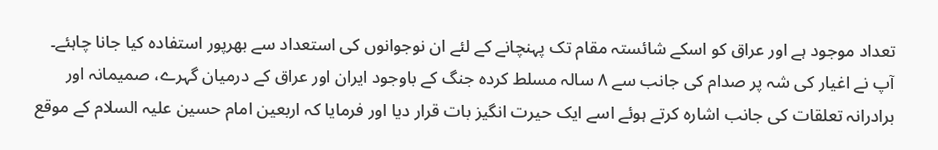تعداد موجود ہے اور عراق کو اسکے شائستہ مقام تک پہنچانے کے لئے ان نوجوانوں کی استعداد سے بھرپور استفادہ کیا جانا چاہئے۔
آپ نے اغیار کی شہ پر صدام کی جانب سے ۸ سالہ مسلط کردہ جنگ کے باوجود ایران اور عراق کے درمیان گہرے، صمیمانہ اور برادرانہ تعلقات کی جانب اشارہ کرتے ہوئے اسے ایک حیرت انگیز بات قرار دیا اور فرمایا کہ اربعین امام حسین علیہ السلام کے موقع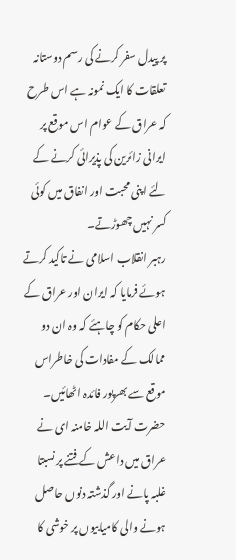پر پیدل سفر کرنے کی رسم دوستانہ تعلقات کا ایک نمونہ ہے اس طرح کہ عراق کے عوام اس موقع پر ایرانی زائرین کی پذیرائی کرنے کے لئے اپنی محبت اور انفاق میں کوئی کسر نہیں چھوڑتے۔
رہبر انقلاب اسلامی نے تاکید کرتے ہوئے فرمایا کہ ایران اور عراق کے اعلی حکام کو چاہئے کہ وہ ان دو ممالک کے مفادات کی خاطراس موقع سے بھرپور فائدہ اٹھائیں۔
حضرت آیت اللہ خامنہ ای نے عراق میں داعش کے فتنے پر نسبتا غلبہ پانے اور گذشتہ دنوں حاصل ہونے والی کامیابیوں پر خوشی کا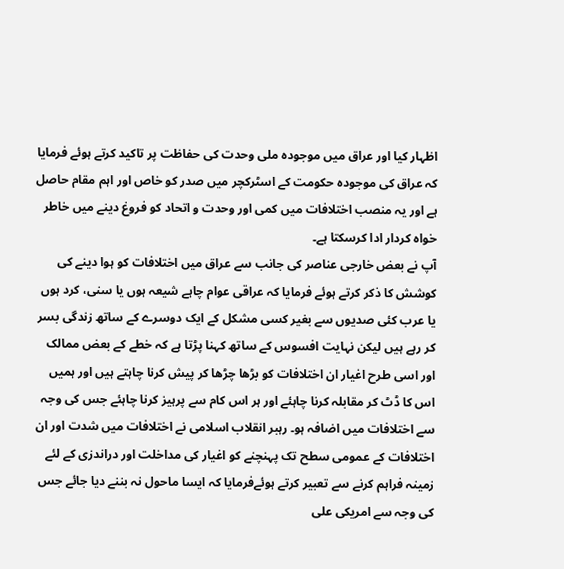اظہار کیا اور عراق میں موجودہ ملی وحدت کی حفاظت پر تاکید کرتے ہوئے فرمایا کہ عراق کی موجودہ حکومت کے اسٹرکچر میں صدر کو خاص اور اہم مقام حاصل ہے اور یہ منصب اختلافات میں کمی اور وحدت و اتحاد کو فروغ دینے میں خاطر خواہ کردار ادا کرسکتا ہے۔
آپ نے بعض خارجی عناصر کی جانب سے عراق میں اختلافات کو ہوا دینے کی کوشش کا ذکر کرتے ہوئے فرمایا کہ عراقی عوام چاہے شیعہ ہوں یا سنی، کرد ہوں یا عرب کئی صدیوں سے بغیر کسی مشکل کے ایک دوسرے کے ساتھ زندگی بسر کر رہے ہیں لیکن نہایت افسوس کے ساتھ کہنا پڑتا ہے کہ خطے کے بعض ممالک اور اسی طرح اغیار ان اختلافات کو بڑھا چڑھا کر پیش کرنا چاہتے ہیں اور ہمیں اس کا ڈٹ کر مقابلہ کرنا چاہئے اور ہر اس کام سے پرہیز کرنا چاہئے جس کی وجہ سے اختلافات میں اضافہ ہو۔ رہبر انقلاب اسلامی نے اختلافات میں شدت اور ان اختلافات کے عمومی سطح تک پہنچنے کو اغیار کی مداخلت اور دراندزی کے لئے زمینہ فراہم کرنے سے تعبیر کرتے ہوئےفرمایا کہ ایسا ماحول نہ بننے دیا جائے جس کی وجہ سے امریکی علی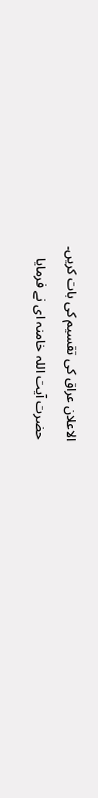الاعلان عراق کی تقسیم کی بات کریں۔
حضرت آیت اللہ خامنہ ای نے فرمایا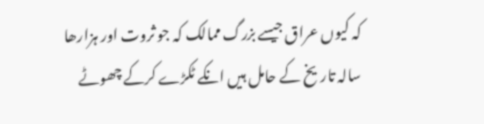کہ کیوں عراق جیسے بزرگ ممالک کہ جو ثروت اور ہزارھا سالہ تاریخ کے حامل ہیں انکے ٹکڑے کرکے چھوٹے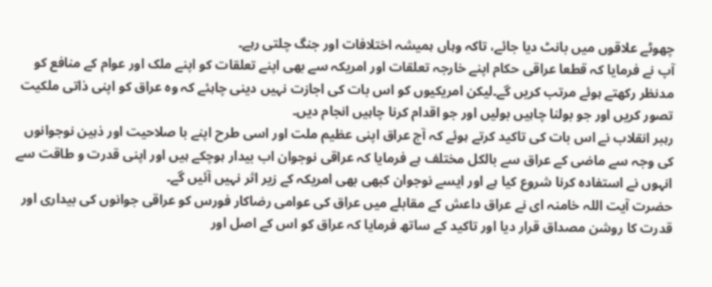چھوٹے علاقوں میں بانٹ دیا جائے، تاکہ وہاں ہمیشہ اختلافات اور جنگ چلتی رہے۔
آپ نے فرمایا کہ قطعا عراقی حکام اپنے خارجہ تعلقات اور امریکہ سے بھی اپنے تعلقات کو اپنے ملک اور عوام کے منافع کو مدنظر رکھتے ہوئے مرتب کریں گے۔لیکن امریکیوں کو اس بات کی اجازت نہیں دینی چاہئے کہ وہ عراق کو اپنی ذاتی ملکیت تصور کریں اور جو بولنا چاہیں بولیں اور جو اقدام کرنا چاہیں انجام دیں۔
رہبر انقلاب نے اس بات کی تاکید کرتے ہوئے کہ آج عراق اپنی عظیم ملت اور اسی طرح اپنے با صلاحیت اور ذہین نوجوانوں کی وجہ سے ماضی کے عراق سے بالکل مختلف ہے فرمایا کہ عراقی نوجوان اب بیدار ہوچکے ہیں اور اپنی قدرت و طاقت سے انہوں نے استفادہ کرنا شروع کیا ہے اور ایسے نوجوان کبھی بھی امریکہ کے زیر اثر نہیں آئیں گے۔
حضرت آیت اللہ خامنہ ای نے عراق داعش کے مقابلے میں عراق کی عوامی رضاکار فورس کو عراقی جوانوں کی بیداری اور قدرت کا روشن مصداق قرار دیا اور تاکید کے ساتھ فرمایا کہ عراق کو اس کے اصل اور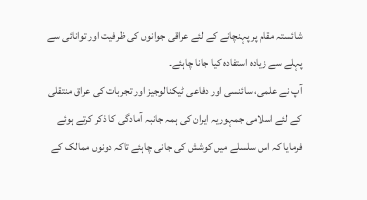شائستہ مقام پر پہنچانے کے لئے عراقی جوانوں کی ظرفیت اور توانائی سے پہلے سے زیادہ استفادہ کیا جانا چاہئے۔
آپ نے علمی، سائنسی اور دفاعی ٹیکنالوجیز اور تجربات کی عراق منتقلی کے لئے اسلامی جمہوریہ ایران کی ہمہ جانبہ آمادگی کا ذکر کرتے ہوئے فرمایا کہ اس سلسلے میں کوشش کی جانی چاہئے تاکہ دونوں ممالک کے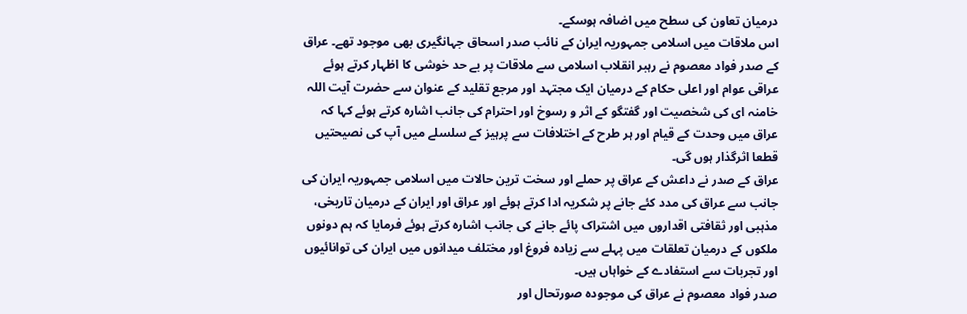درمیان تعاون کی سطح میں اضافہ ہوسکے۔
اس ملاقات میں اسلامی جمہوریہ ایران کے نائب صدر اسحاق جہانگیری بھی موجود تھے۔ عراق کے صدر فواد معصوم نے رہبر انقلاب اسلامی سے ملاقات پر بے حد خوشی کا اظہار کرتے ہوئے عراقی عوام اور اعلی حکام کے درمیان ایک مجتہد اور مرجع تقلید کے عنوان سے حضرت آیت اللہ خامنہ ای کی شخصیت اور گفتگو کے اثر و رسوخ اور احترام کی جانب اشارہ کرتے ہوئے کہا کہ عراق میں وحدت کے قیام اور ہر طرح کے اختلافات سے پرہیز کے سلسلے میں آپ کی نصیحتیں قطعا اثرگذار ہوں گی۔
عراق کے صدر نے داعش کے عراق پر حملے اور سخت ترین حالات میں اسلامی جمہوریہ ایران کی جانب سے عراق کی مدد کئے جانے پر شکریہ ادا کرتے ہوئے اور عراق اور ایران کے درمیان تاریخی، مذہبی اور ثقافتی اقداروں میں اشتراک پائے جانے کی جانب اشارہ کرتے ہوئے فرمایا کہ ہم دونوں ملکوں کے درمیان تعلقات میں پہلے سے زیادہ فروغ اور مختلف میدانوں میں ایران کی توانائیوں اور تجربات سے استفادے کے خواہاں ہیں۔
صدر فواد معصوم نے عراق کی موجودہ صورتحال اور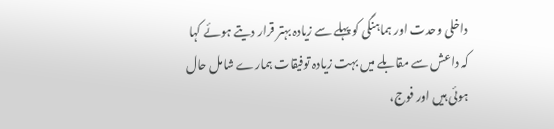داخلی وحدت اور ہماہنگی کو پہلے سے زیادہ بہتر قرار دیتے ہوئے کہا کہ داعش سے مقابلے میں بہت زیادہ توفیقات ہمارے شامل حال ہوئی ہیں اور فوج،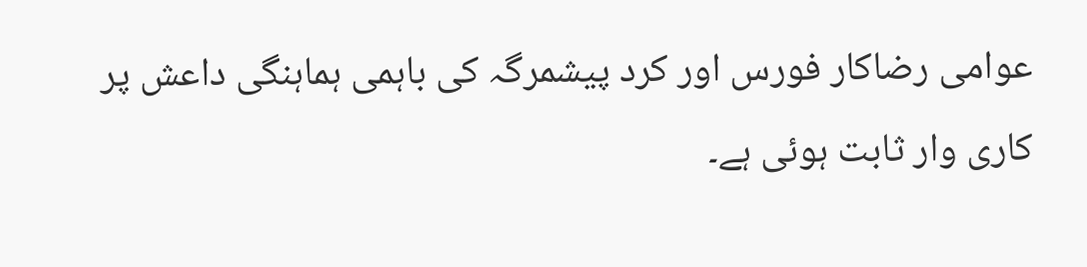عوامی رضاکار فورس اور کرد پیشمرگہ کی باہمی ہماہنگی داعش پر کاری وار ثابت ہوئی ہے۔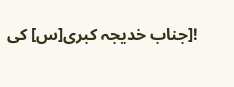![جناب خدیجہ کبری[س] کی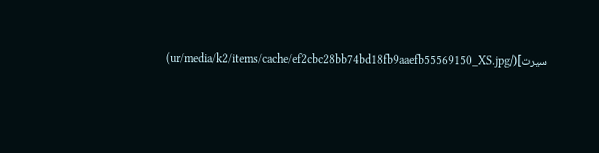سیرت](/ur/media/k2/items/cache/ef2cbc28bb74bd18fb9aaefb55569150_XS.jpg)